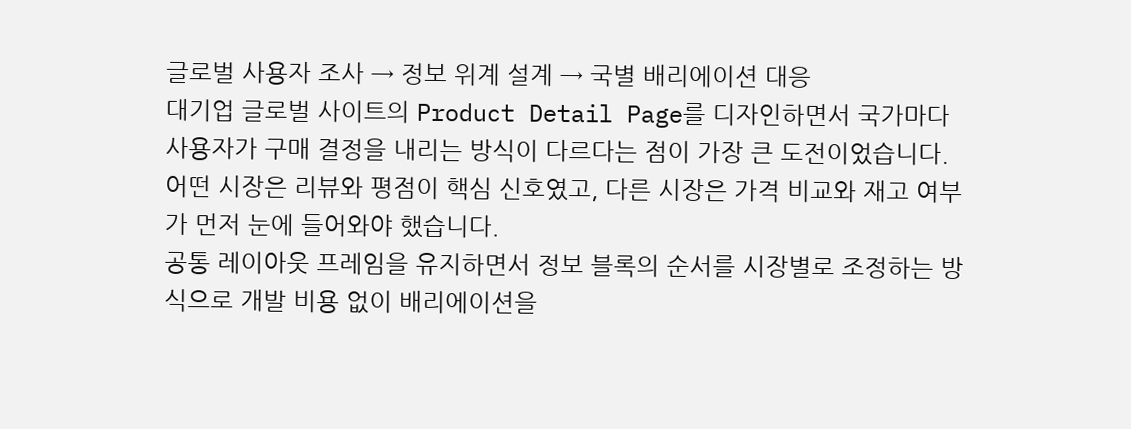글로벌 사용자 조사 → 정보 위계 설계 → 국별 배리에이션 대응
대기업 글로벌 사이트의 Product Detail Page를 디자인하면서 국가마다 사용자가 구매 결정을 내리는 방식이 다르다는 점이 가장 큰 도전이었습니다. 어떤 시장은 리뷰와 평점이 핵심 신호였고, 다른 시장은 가격 비교와 재고 여부가 먼저 눈에 들어와야 했습니다.
공통 레이아웃 프레임을 유지하면서 정보 블록의 순서를 시장별로 조정하는 방식으로 개발 비용 없이 배리에이션을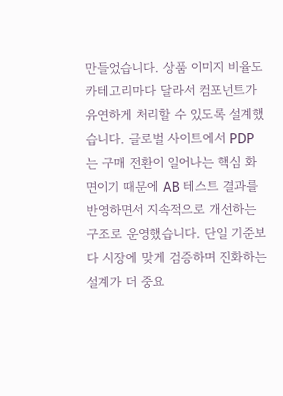만들었습니다. 상품 이미지 비율도 카테고리마다 달라서 컴포넌트가 유연하게 처리할 수 있도록 설계했습니다. 글로벌 사이트에서 PDP는 구매 전환이 일어나는 핵심 화면이기 때문에 AB 테스트 결과를 반영하면서 지속적으로 개선하는 구조로 운영했습니다. 단일 기준보다 시장에 맞게 검증하며 진화하는 설계가 더 중요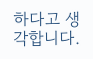하다고 생각합니다.